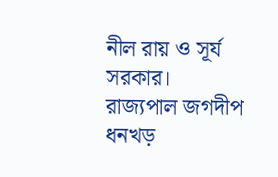নীল রায় ও সূর্য সরকার।
রাজ্যপাল জগদীপ ধনখড়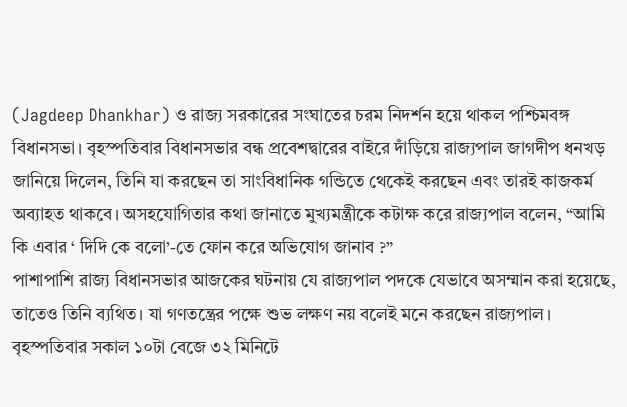(Jagdeep Dhankhar) ও রাজ্য সরকারের সংঘাতের চরম নিদর্শন হয়ে থাকল পশ্চিমবঙ্গ বিধানসভা। বৃহস্পতিবার বিধানসভার বন্ধ প্রবেশদ্বারের বাইরে দাঁড়িয়ে রাজ্যপাল জাগদীপ ধনখড় জানিয়ে দিলেন, তিনি যা করছেন তা সাংবিধানিক গন্ডিতে থেকেই করছেন এবং তারই কাজকর্ম অব্যাহত থাকবে। অসহযোগিতার কথা জানাতে মুখ্যমন্ত্রীকে কটাক্ষ করে রাজ্যপাল বলেন, “আমি কি এবার ‘ দিদি কে বলো’-তে ফোন করে অভিযোগ জানাব ?”
পাশাপাশি রাজ্য বিধানসভার আজকের ঘটনায় যে রাজ্যপাল পদকে যেভাবে অসম্মান করা হয়েছে, তাতেও তিনি ব্যথিত। যা গণতন্ত্রের পক্ষে শুভ লক্ষণ নয় বলেই মনে করছেন রাজ্যপাল।
বৃহস্পতিবার সকাল ১০টা বেজে ৩২ মিনিটে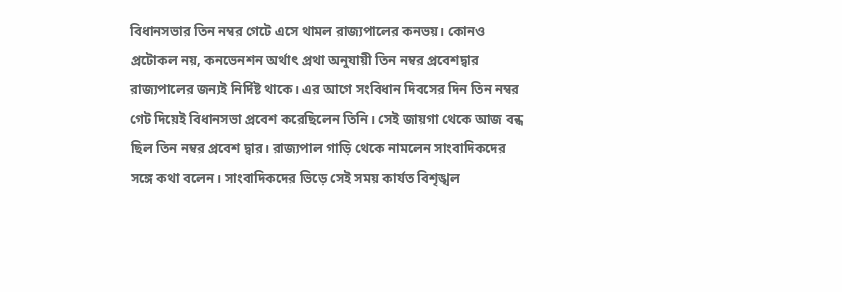বিধানসভার তিন নম্বর গেটে এসে থামল রাজ্যপালের কনভয়। কোনও প্রটোকল নয়, কনভেনশন অর্থাৎ প্রথা অনুযায়ী তিন নম্বর প্রবেশদ্বার রাজ্যপালের জন্যই নির্দিষ্ট থাকে। এর আগে সংবিধান দিবসের দিন তিন নম্বর গেট দিয়েই বিধানসভা প্রবেশ করেছিলেন তিনি। সেই জায়গা থেকে আজ বন্ধ ছিল তিন নম্বর প্রবেশ দ্বার। রাজ্যপাল গাড়ি থেকে নামলেন সাংবাদিকদের সঙ্গে কথা বলেন। সাংবাদিকদের ভিড়ে সেই সময় কার্যত বিশৃঙ্খল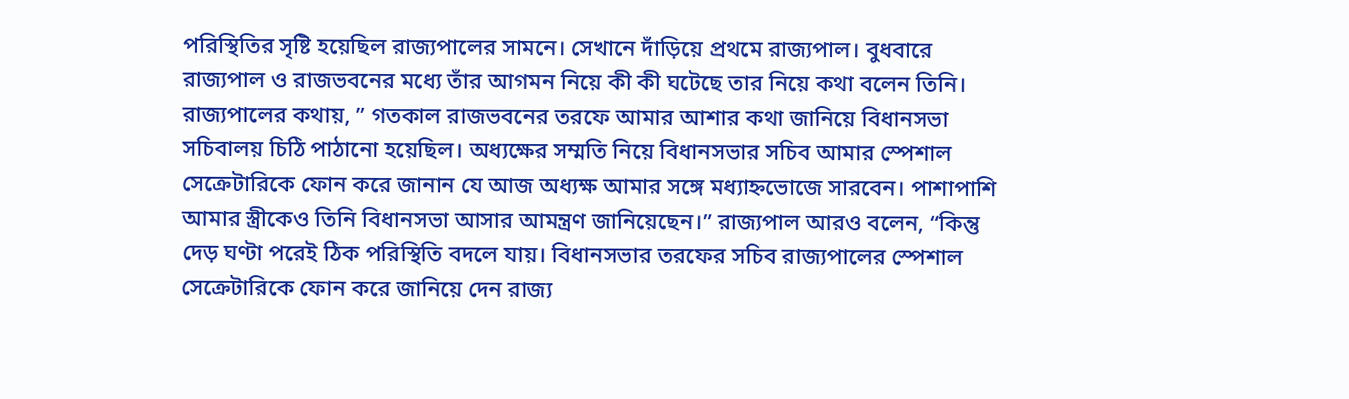পরিস্থিতির সৃষ্টি হয়েছিল রাজ্যপালের সামনে। সেখানে দাঁড়িয়ে প্রথমে রাজ্যপাল। বুধবারে রাজ্যপাল ও রাজভবনের মধ্যে তাঁর আগমন নিয়ে কী কী ঘটেছে তার নিয়ে কথা বলেন তিনি। রাজ্যপালের কথায়, ” গতকাল রাজভবনের তরফে আমার আশার কথা জানিয়ে বিধানসভা সচিবালয় চিঠি পাঠানো হয়েছিল। অধ্যক্ষের সম্মতি নিয়ে বিধানসভার সচিব আমার স্পেশাল সেক্রেটারিকে ফোন করে জানান যে আজ অধ্যক্ষ আমার সঙ্গে মধ্যাহ্নভোজে সারবেন। পাশাপাশি আমার স্ত্রীকেও তিনি বিধানসভা আসার আমন্ত্রণ জানিয়েছেন।” রাজ্যপাল আরও বলেন, “কিন্তু দেড় ঘণ্টা পরেই ঠিক পরিস্থিতি বদলে যায়। বিধানসভার তরফের সচিব রাজ্যপালের স্পেশাল সেক্রেটারিকে ফোন করে জানিয়ে দেন রাজ্য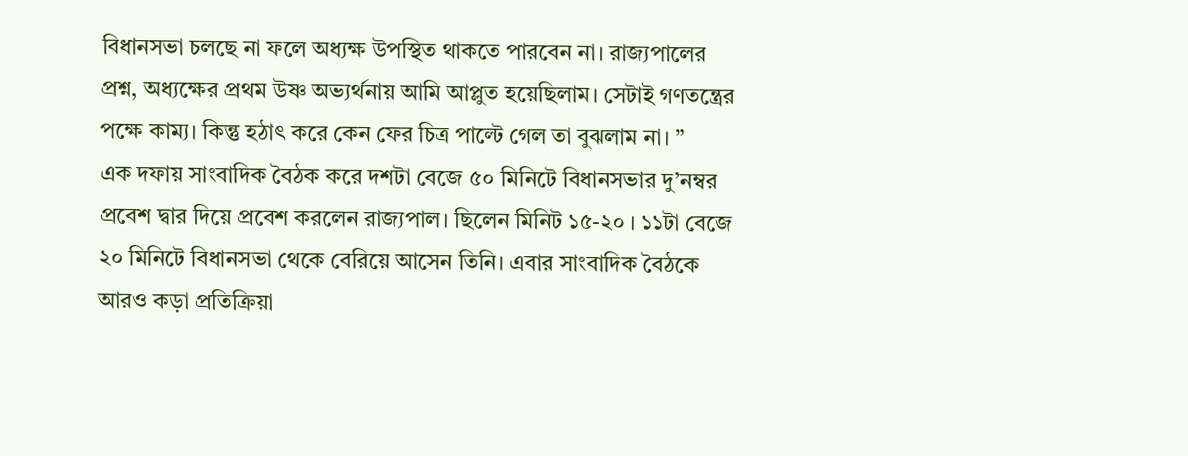বিধানসভা চলছে না ফলে অধ্যক্ষ উপস্থিত থাকতে পারবেন না। রাজ্যপালের প্রশ্ন, অধ্যক্ষের প্রথম উষ্ণ অভ্যর্থনায় আমি আপ্লুত হয়েছিলাম। সেটাই গণতন্ত্রের পক্ষে কাম্য। কিন্তু হঠাৎ করে কেন ফের চিত্র পাল্টে গেল তা বুঝলাম না। ”
এক দফায় সাংবাদিক বৈঠক করে দশটা বেজে ৫০ মিনিটে বিধানসভার দু’নম্বর প্রবেশ দ্বার দিয়ে প্রবেশ করলেন রাজ্যপাল। ছিলেন মিনিট ১৫-২০ । ১১টা বেজে ২০ মিনিটে বিধানসভা থেকে বেরিয়ে আসেন তিনি। এবার সাংবাদিক বৈঠকে আরও কড়া প্রতিক্রিয়া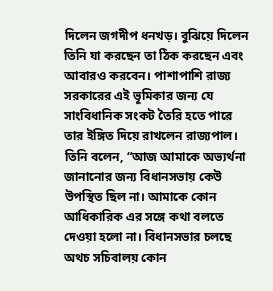দিলেন জগদীপ ধনখড়। বুঝিয়ে দিলেন তিনি যা করছেন তা ঠিক করছেন এবং আবারও করবেন। পাশাপাশি রাজ্য সরকারের এই ভূমিকার জন্য যে সাংবিধানিক সংকট তৈরি হতে পারে তার ইঙ্গিত দিয়ে রাখলেন রাজ্যপাল। তিনি বলেন, “আজ আমাকে অভ্যর্থনা জানানোর জন্য বিধানসভায় কেউ উপস্থিত ছিল না। আমাকে কোন আধিকারিক এর সঙ্গে কথা বলতে দেওয়া হলো না। বিধানসভার চলছে অথচ সচিবালয় কোন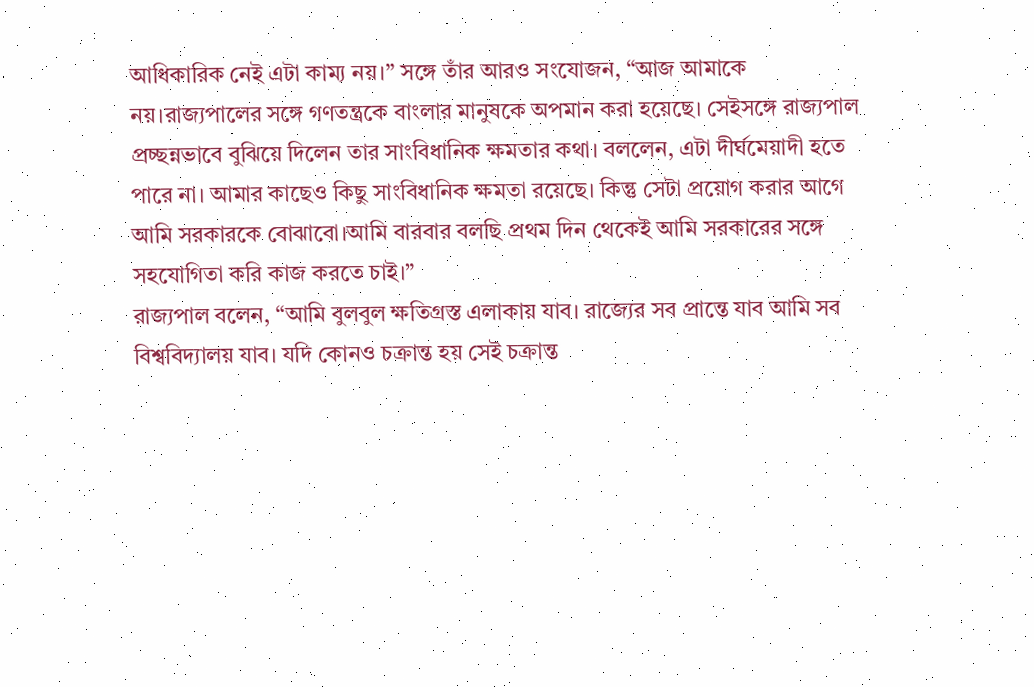আধিকারিক নেই এটা কাম্য নয়।” সঙ্গে তাঁর আরও সংযোজন, “আজ আমাকে নয়।রাজ্যপালের সঙ্গে গণতন্ত্রকে বাংলার মানুষকে অপমান করা হয়েছে। সেইসঙ্গে রাজ্যপাল প্রচ্ছন্নভাবে বুঝিয়ে দিলেন তার সাংবিধানিক ক্ষমতার কথা। বললেন, এটা দীর্ঘমেয়াদী হতে পারে না। আমার কাছেও কিছু সাংবিধানিক ক্ষমতা রয়েছে। কিন্তু সেটা প্রয়োগ করার আগে আমি সরকারকে বোঝাবো।আমি বারবার বলছি প্রথম দিন থেকেই আমি সরকারের সঙ্গে সহযোগিতা করি কাজ করতে চাই।”
রাজ্যপাল বলেন, “আমি বুলবুল ক্ষতিগ্রস্ত এলাকায় যাব। রাজ্যের সব প্রান্তে যাব আমি সব বিশ্ববিদ্যালয় যাব। যদি কোনও চক্রান্ত হয় সেই চক্রান্ত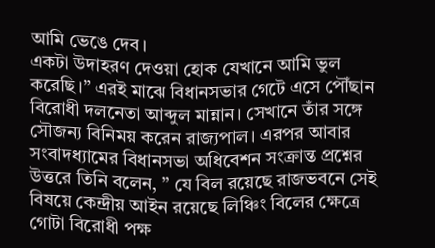আমি ভেঙে দেব।
একটা উদাহরণ দেওয়া হোক যেখানে আমি ভুল করেছি।” এরই মাঝে বিধানসভার গেটে এসে পৌঁছান বিরোধী দলনেতা আব্দুল মান্নান। সেখানে তাঁর সঙ্গে সৌজন্য বিনিময় করেন রাজ্যপাল। এরপর আবার সংবাদধ্যামের বিধানসভা অধিবেশন সংক্রান্ত প্রশ্নের উত্তরে তিনি বলেন, ” যে বিল রয়েছে রাজভবনে সেই বিষয়ে কেন্দ্রীয় আইন রয়েছে লিঞ্চিং বিলের ক্ষেত্রে গোটা বিরোধী পক্ষ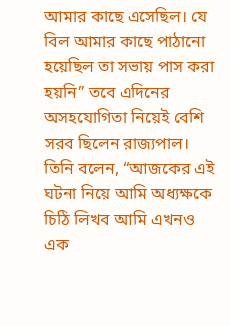আমার কাছে এসেছিল। যে বিল আমার কাছে পাঠানো হয়েছিল তা সভায় পাস করা হয়নি” তবে এদিনের অসহযোগিতা নিয়েই বেশি সরব ছিলেন রাজ্যপাল। তিনি বলেন, “আজকের এই ঘটনা নিয়ে আমি অধ্যক্ষকে চিঠি লিখব আমি এখনও এক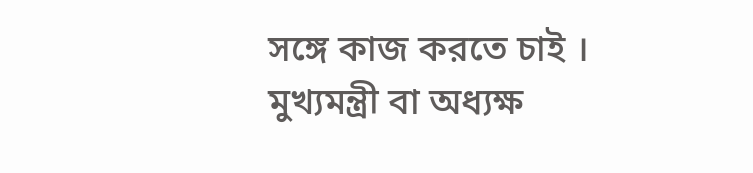সঙ্গে কাজ করতে চাই । মুখ্যমন্ত্রী বা অধ্যক্ষ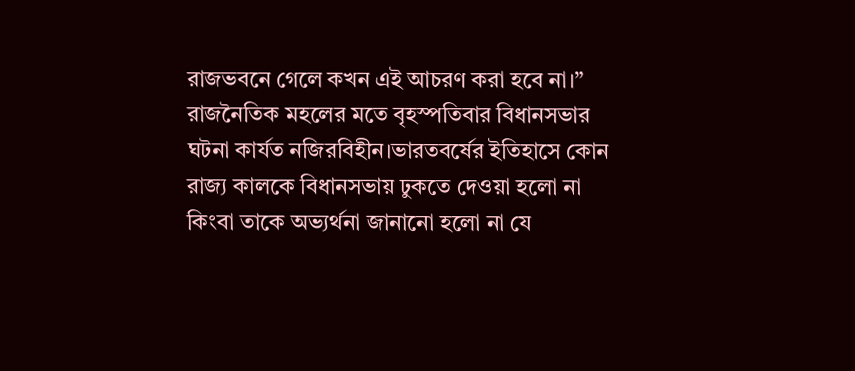রাজভবনে গেলে কখন এই আচরণ করা হবে না।”
রাজনৈতিক মহলের মতে বৃহস্পতিবার বিধানসভার ঘটনা কার্যত নজিরবিহীন।ভারতবর্ষের ইতিহাসে কোন রাজ্য কালকে বিধানসভায় ঢুকতে দেওয়া হলো না কিংবা তাকে অভ্যর্থনা জানানো হলো না যে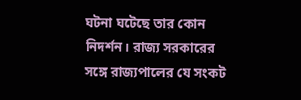ঘটনা ঘটেছে তার কোন নিদর্শন। রাজ্য সরকারের সঙ্গে রাজ্যপালের যে সংকট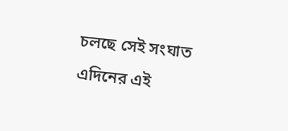চলছে সেই সংঘাত এদিনের এই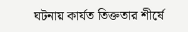ঘটনায় কার্যত তিক্ততার শীর্ষে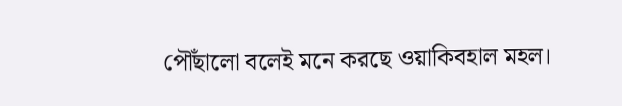পৌঁছালো বলেই মনে করছে ওয়াকিবহাল মহল।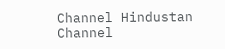Channel Hindustan Channel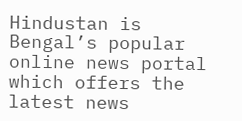Hindustan is Bengal’s popular online news portal which offers the latest news